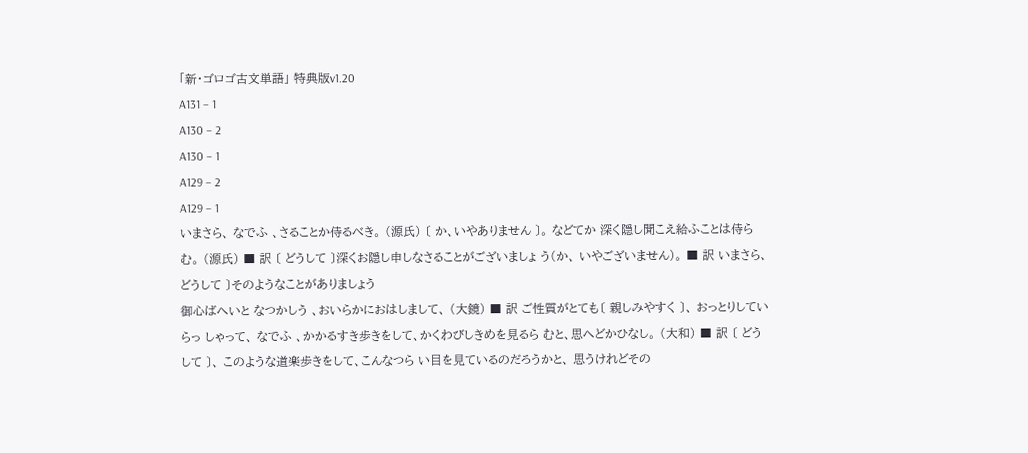「新・ゴロゴ古文単語」 特典版v1.20
A131 – 1
A130 – 2
A130 – 1
A129 – 2
A129 – 1
いまさら、 なでふ 、さることか侍るべき。 (源氏) 〔 か、いやありません 〕。 などてか 深く隠し聞こえ給ふことは侍らむ。 (源氏) ■ 訳 〔 どうして 〕深くお隠し申しなさることがございましょ う(か、 いやございません)。 ■ 訳 いまさら、 どうして 〕そのようなことがありましょう
御心ばへいと なつかしう 、おいらかにおはしまして、 (大鏡) ■ 訳 ご性質がとても〔 親しみやすく 〕、 おっとりしていらっ しゃって、 なでふ 、かかるすき歩きをして、かくわびしきめを見るら むと、思へどかひなし。 (大和) ■ 訳 〔 どうして 〕、 このような道楽歩きをして、こんなつら い目を見ているのだろうかと、 思うけれどその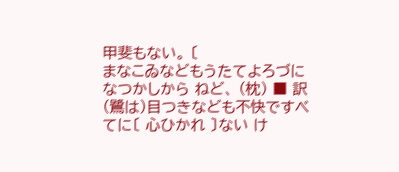甲斐もない。 〔
まなこゐなどもうたてよろづに なつかしから ねど、 (枕) ■ 訳 (鷺は)目つきなども不快ですべてに〔 心ひかれ 〕ない け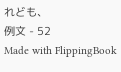れども、
例文 - 52
Made with FlippingBook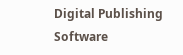Digital Publishing Software